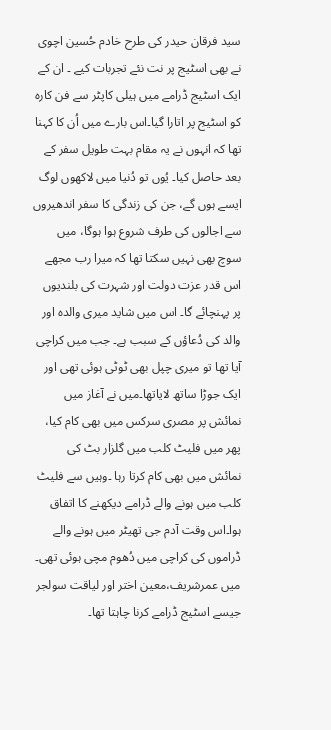سید فرقان حیدر کی طرح خادم حُسین اچوی نے بھی اسٹیج پر نت نئے تجربات کیے ۔ ان کے ایک اسٹیج ڈرامے میں ہیلی کاپٹر سے فن کارہ کو اسٹیج پر اتارا گیا۔اس بارے میں اُن کا کہنا تھا کہ انہوں نے یہ مقام بہت طویل سفر کے بعد حاصل کیا۔ یُوں تو دُنیا میں لاکھوں لوگ ایسے ہوں گے، جن کی زندگی کا سفر اندھیروں سے اجالوں کی طرف شروع ہوا ہوگا، میں سوچ بھی نہیں سکتا تھا کہ میرا رب مجھے اس قدر عزت دولت اور شہرت کی بلندیوں پر پہنچائے گا۔ اس میں شاید میری والدہ اور والد کی دُعاؤں کے سبب ہے۔ جب میں کراچی آیا تھا تو میری چپل بھی ٹوٹی ہوئی تھی اور ایک جوڑا ساتھ لایاتھا۔میں نے آغاز میں نمائش پر مصری سرکس میں بھی کام کیا، پھر میں فلیٹ کلب میں گلزار بٹ کی نمائش میں بھی کام کرتا رہا ۔وہیں سے فلیٹ کلب میں ہونے والے ڈرامے دیکھنے کا اتفاق ہوا۔اس وقت آدم جی تھیٹر میں ہونے والے ڈراموں کی کراچی میں دُھوم مچی ہوئی تھی۔ میں عمرشریف،معین اختر اور لیاقت سولجر جیسے اسٹیج ڈرامے کرنا چاہتا تھا۔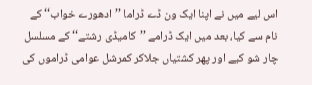اس لیے میں نے اپنا ایک ون ڈے ڈراما ’’ادھورے خواب‘‘ کے نام سے کیا، بعد میں ایک ڈرامے ’’کامیڈی رشتے‘‘ کے مسلسل چار شو کیے اور پھر کشتیاں جلاکر کمرشل عوامی ڈراموں کی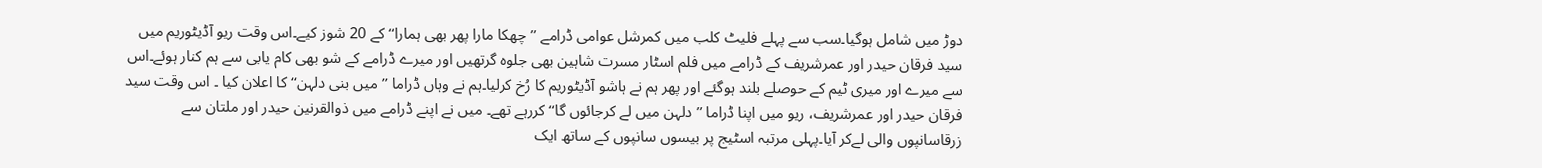دوڑ میں شامل ہوگیا۔سب سے پہلے فلیٹ کلب میں کمرشل عوامی ڈرامے ’’چھکا مارا پھر بھی ہمارا‘‘ کے 20 شوز کیے۔اس وقت ریو آڈیٹوریم میں سید فرقان حیدر اور عمرشریف کے ڈرامے میں فلم اسٹار مسرت شاہین بھی جلوہ گرتھیں اور میرے ڈرامے کے شو بھی کام یابی سے ہم کنار ہوئے۔اس سے میرے اور میری ٹیم کے حوصلے بلند ہوگئے اور پھر ہم نے ہاشو آڈیٹوریم کا رُخ کرلیا۔ہم نے وہاں ڈراما ’’میں بنی دلہن‘‘ کا اعلان کیا ۔ اس وقت سید فرقان حیدر اور عمرشریف، ریو میں اپنا ڈراما ’’دلہن میں لے کرجائوں گا‘‘ کررہے تھے۔ میں نے اپنے ڈرامے میں ذوالقرنین حیدر اور ملتان سے زرقاسانپوں والی لےکر آیا۔پہلی مرتبہ اسٹیج پر بیسوں سانپوں کے ساتھ ایک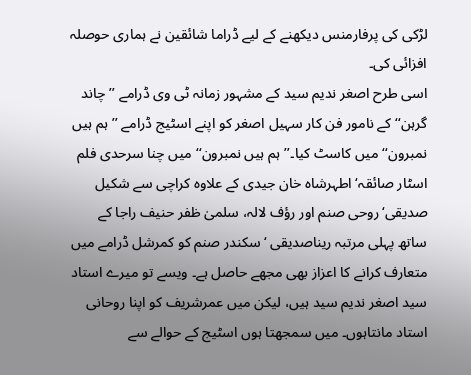لڑکی کی پرفارمنس دیکھنے کے لیے ڈراما شائقین نے ہماری حوصلہ افزائی کی۔
اسی طرح اصغر ندیم سید کے مشہور زمانہ ٹی وی ڈرامے ’’چاند گرہن‘‘ کے نامور فن کار سہیل اصغر کو اپنے اسٹیج ڈرامے ’’ہم ہیں نمبرون‘‘ میں کاسٹ کیا۔’’ہم ہیں نمبرون‘‘ میں چنا سرحدی فلم اسٹار صائقہ‘ اطہرشاہ خان جیدی کے علاوہ کراچی سے شکیل صدیقی‘روحی صنم اور رؤف لالہ، سلمیٰ ظفر حنیف راجا کے ساتھ پہلی مرتبہ ریناصدیقی ‘سکندر صنم کو کمرشل ڈرامے میں متعارف کرانے کا اعزاز بھی مجھے حاصل ہے۔ ویسے تو میرے استاد سید اصغر ندیم سید ہیں، لیکن میں عمرشریف کو اپنا روحانی استاد مانتاہوں۔ میں سمجھتا ہوں اسٹیج کے حوالے سے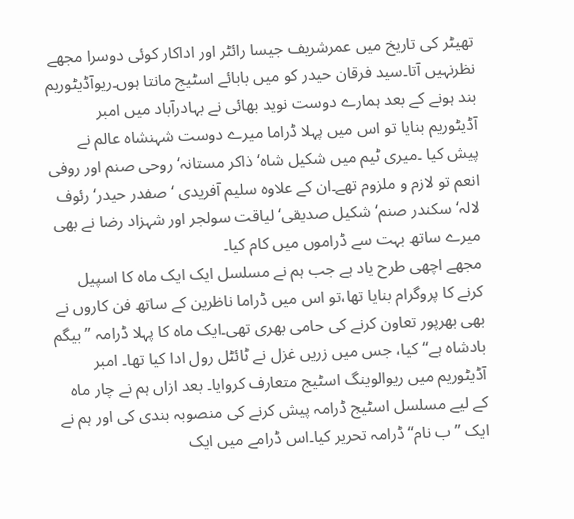تھیٹر کی تاریخ میں عمرشریف جیسا رائٹر اور اداکار کوئی دوسرا مجھے نظرنہیں آتا۔سید فرقان حیدر کو میں بابائے اسٹیج مانتا ہوں۔ریوآڈیٹوریم بند ہونے کے بعد ہمارے دوست نوید بھائی نے بہادرآباد میں امبر آڈیٹوریم بنایا تو اس میں پہلا ڈراما میرے دوست شہنشاہ عالم نے پیش کیا ۔میری ٹیم میں شکیل شاہ‘ ذاکر مستانہ‘ روحی صنم اور روفی انعم تو لازم و ملزوم تھے۔ان کے علاوہ سلیم آفریدی ‘صفدر حیدر‘ رئوف لالہ‘ سکندر صنم‘ شکیل صدیقی‘ لیاقت سولجر اور شہزاد رضا نے بھی میرے ساتھ بہت سے ڈراموں میں کام کیا۔
مجھے اچھی طرح یاد ہے جب ہم نے مسلسل ایک ایک ماہ کا اسپیل کرنے کا پروگرام بنایا تھا،تو اس میں ڈراما ناظرین کے ساتھ فن کاروں نے بھی بھرپور تعاون کرنے کی حامی بھری تھی۔ایک ماہ کا پہلا ڈرامہ ’’بیگم بادشاہ ہے‘‘ کیا، جس میں زریں غزل نے ٹائٹل رول ادا کیا تھا۔ امبر آڈیٹوریم میں ریوالوینگ اسٹیج متعارف کروایا۔ بعد ازاں ہم نے چار ماہ کے لیے مسلسل اسٹیج ڈرامہ پیش کرنے کی منصوبہ بندی کی اور ہم نے ایک ’’ب نام‘‘ ڈرامہ تحریر کیا۔اس ڈرامے میں ایک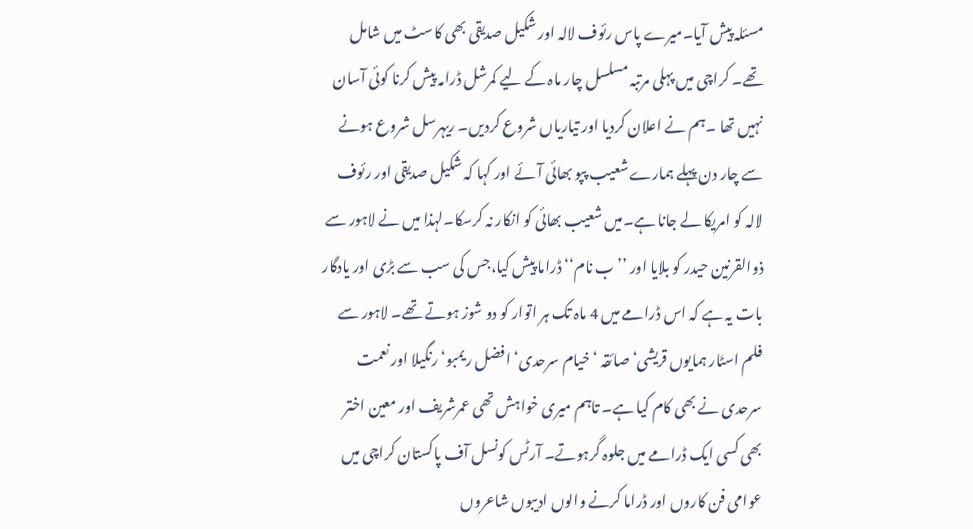مسئلہ پیش آیا۔میرے پاس رئوف لالہ اور شکیل صدیقی بھی کاسٹ میں شامل تھے۔ کراچی میں پہلی مرتبہ مسلسل چار ماہ کے لیے کمرشل ڈرامہ پیش کرنا کوئی آسان نہیں تھا ۔ہم نے اعلان کردیا اور تیاریاں شروع کردیں۔ ریہرسل شروع ہونے سے چار دن پہلے ہمارے شعیب پپو بھائی آئے اور کہا کہ شکیل صدیقی اور رئوف لالہ کو امریکا لے جانا ہے۔میں شعیب بھائی کو انکار نہ کرسکا۔لہذا میں نے لاہور سے ذوالقرنین حیدر کو بلایا اور ’’ب نام‘‘ ڈراما پیش کیا،جس کی سب سے بڑی اور یادگار بات یہ ہے کہ اس ڈرامے میں 4 ماہ تک ہر اتوار کو دو شوز ہوتے تھے۔ لاہور سے فلم اسٹار ہمایوں قریشی‘ صائقہ ‘خیام سرحدی‘ افضل ریمبو‘ رنگیلا اور نعمت سرحدی نے بھی کام کیا ہے۔ تاہم میری خواہش تھی عمرشریف اور معین اختر بھی کسی ایک ڈرامے میں جلوہ گرہوتے۔ آرٹس کونسل آف پاکستان کراچی میں عوامی فن کاروں اور ڈراما کرنے والوں ادیبوں شاعروں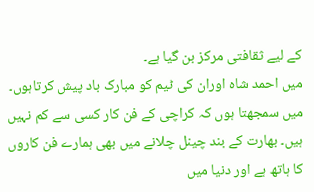کے لیے ثقافتی مرکز بن گیا ہے۔
میں احمد شاہ اوران کی ٹیم کو مبارک باد پیش کرتاہوں۔ میں سمجھتا ہوں کہ کراچی کے فن کار کسی سے کم نہیں ہیں۔ بھارت کے بند چینل چلانے میں بھی ہمارے فن کاروں کا ہاتھ ہے اور دنیا میں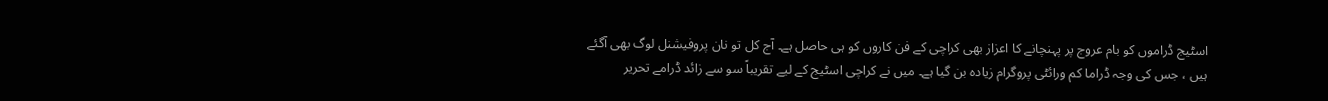اسٹیج ڈراموں کو بام عروج پر پہنچانے کا اعزاز بھی کراچی کے فن کاروں کو ہی حاصل ہے۔ آج کل تو نان پروفیشنل لوگ بھی آگئے ہیں ، جس کی وجہ ڈراما کم ورائٹی پروگرام زیادہ بن گیا ہے۔ میں نے کراچی اسٹیج کے لیے تقریباً سو سے زائد ڈرامے تحریر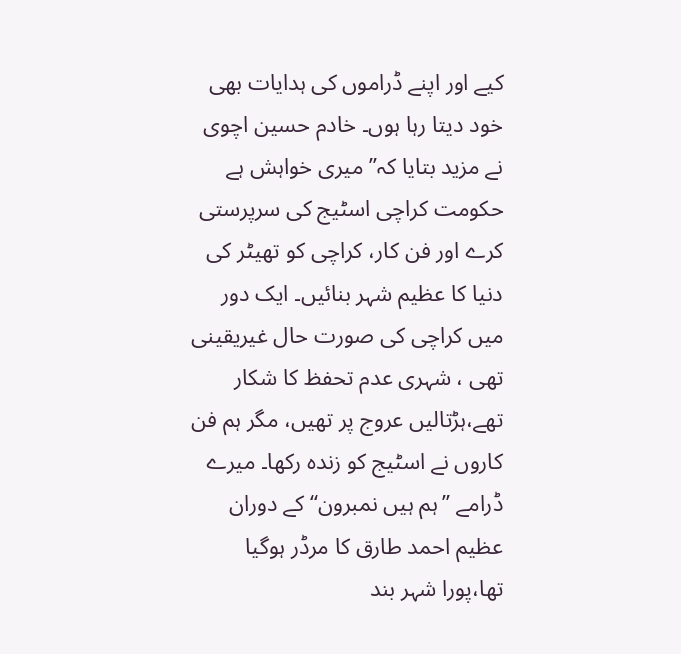کیے اور اپنے ڈراموں کی ہدایات بھی خود دیتا رہا ہوں۔ خادم حسین اچوی نے مزید بتایا کہ’’ میری خواہش ہے حکومت کراچی اسٹیج کی سرپرستی کرے اور فن کار، کراچی کو تھیٹر کی دنیا کا عظیم شہر بنائیں۔ ایک دور میں کراچی کی صورت حال غیریقینی تھی ، شہری عدم تحفظ کا شکار تھے،ہڑتالیں عروج پر تھیں، مگر ہم فن کاروں نے اسٹیج کو زندہ رکھا۔ میرے ڈرامے ’’ہم ہیں نمبرون‘‘ کے دوران عظیم احمد طارق کا مرڈر ہوگیا تھا،پورا شہر بند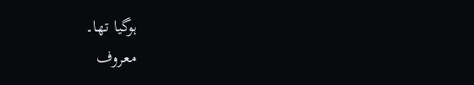ہوگیا تھا۔
معروف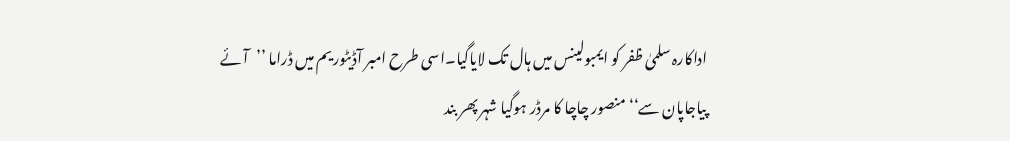اداکارہ سلمیٰ ظفر کو ایمبولینس میں ہال تک لایاگیا۔اسی طرح امبر آڈیٹوریم میں ڈراما ’’آئے پیاجاپان سے‘‘ منصور چاچا کا مرڈر ہوگیا شہر پھر بند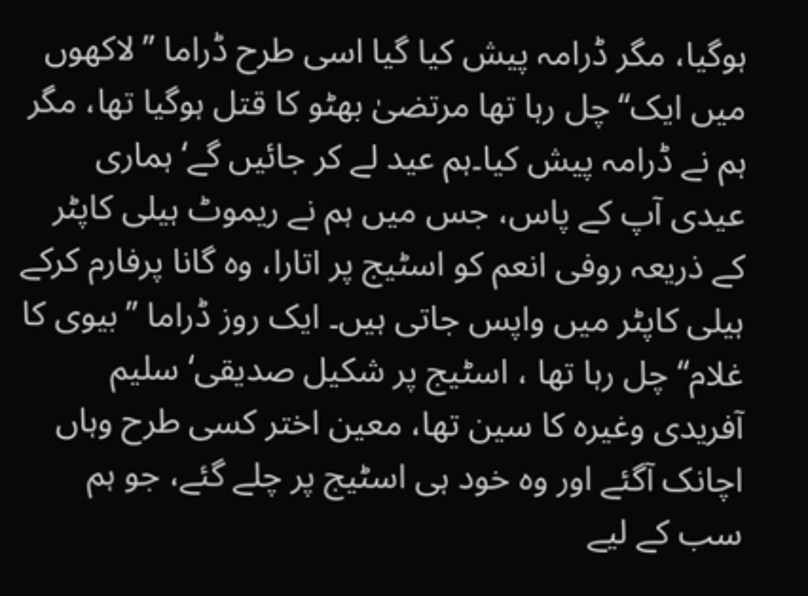ہوگیا، مگر ڈرامہ پیش کیا گیا اسی طرح ڈراما ’’لاکھوں میں ایک‘‘ چل رہا تھا مرتضیٰ بھٹو کا قتل ہوگیا تھا، مگر ہم نے ڈرامہ پیش کیا۔ہم عید لے کر جائیں گے‘ ہماری عیدی آپ کے پاس، جس میں ہم نے ریموٹ ہیلی کاپٹر کے ذریعہ روفی انعم کو اسٹیج پر اتارا، وہ گانا پرفارم کرکے ہیلی کاپٹر میں واپس جاتی ہیں۔ ایک روز ڈراما ’’بیوی کا غلام‘‘ چل رہا تھا ، اسٹیج پر شکیل صدیقی‘ سلیم آفریدی وغیرہ کا سین تھا، معین اختر کسی طرح وہاں اچانک آگئے اور وہ خود ہی اسٹیج پر چلے گئے، جو ہم سب کے لیے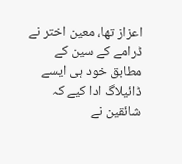اعزاز تھا، معین اختر نے ڈرامے کے سین کے مطابق خود ہی ایسے ڈائیلاگ ادا کیے کہ شائقین نے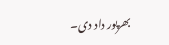بھرپور داد دی۔